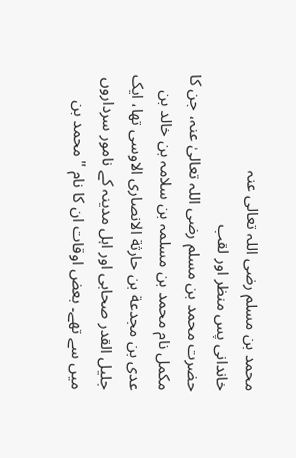محمد بن مسلم رضی اللہ تعالی عنہ
خاندانی پس منظر اور لقب
حضرت محمد بن مسلم رضی اللہ تعالیٰ عنہ، جن کا مکمل نام محمد بن مسلمہ بن سلامہ بن خالد بن عدی بن مجدعة بن حارثة الانصاری الاوسی تھا، ایک جلیل القدر صحابی اور اہل مدینہ کے نامور سرداروں میں سے تھے۔ بعض اوقات ان کا نام "محمد بن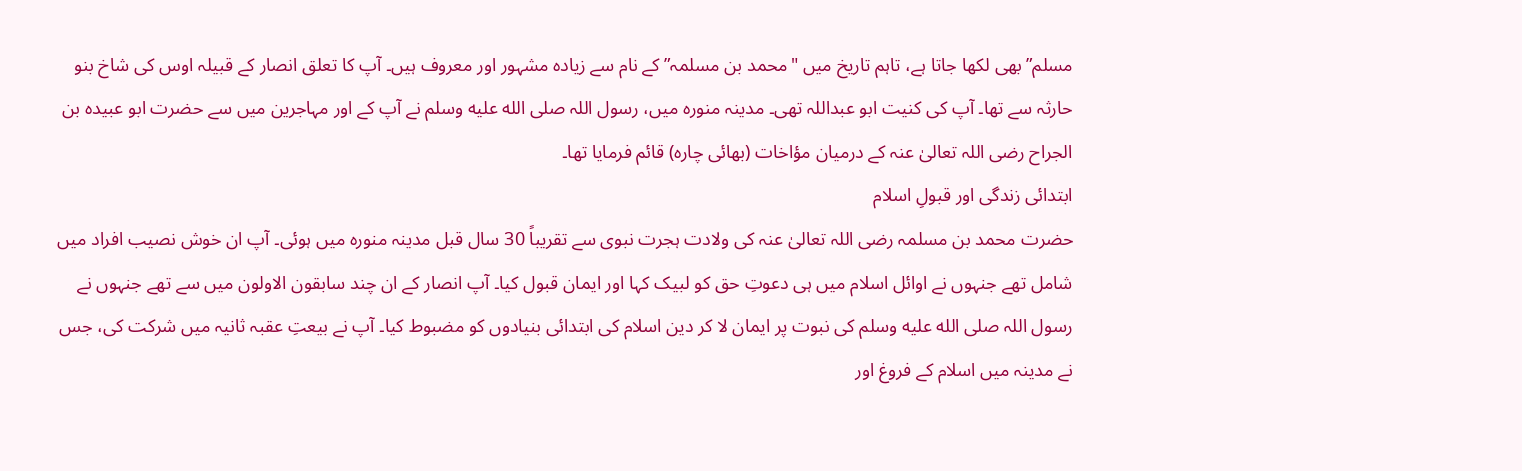مسلم” بھی لکھا جاتا ہے، تاہم تاریخ میں "محمد بن مسلمہ” کے نام سے زیادہ مشہور اور معروف ہیں۔ آپ کا تعلق انصار کے قبیلہ اوس کی شاخ بنو حارثہ سے تھا۔ آپ کی کنیت ابو عبداللہ تھی۔ مدینہ منورہ میں، رسول اللہ صلى الله عليه وسلم نے آپ کے اور مہاجرین میں سے حضرت ابو عبیدہ بن الجراح رضی اللہ تعالیٰ عنہ کے درمیان مؤاخات (بھائی چارہ) قائم فرمایا تھا۔
ابتدائی زندگی اور قبولِ اسلام
حضرت محمد بن مسلمہ رضی اللہ تعالیٰ عنہ کی ولادت ہجرت نبوی سے تقریباً 30 سال قبل مدینہ منورہ میں ہوئی۔ آپ ان خوش نصیب افراد میں شامل تھے جنہوں نے اوائل اسلام میں ہی دعوتِ حق کو لبیک کہا اور ایمان قبول کیا۔ آپ انصار کے ان چند سابقون الاولون میں سے تھے جنہوں نے رسول اللہ صلى الله عليه وسلم کی نبوت پر ایمان لا کر دین اسلام کی ابتدائی بنیادوں کو مضبوط کیا۔ آپ نے بیعتِ عقبہ ثانیہ میں شرکت کی، جس نے مدینہ میں اسلام کے فروغ اور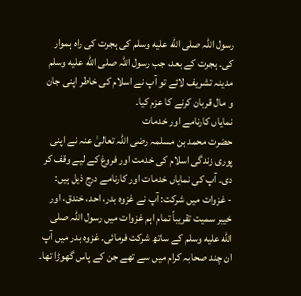رسول اللہ صلى الله عليه وسلم کی ہجرت کی راہ ہموار کی۔ ہجرت کے بعد، جب رسول اللہ صلى الله عليه وسلم مدینہ تشریف لائے تو آپ نے اسلام کی خاطر اپنی جان و مال قربان کرنے کا عزم کیا۔
نمایاں کارنامے اور خدمات
حضرت محمد بن مسلمہ رضی اللہ تعالیٰ عنہ نے اپنی پوری زندگی اسلام کی خدمت اور فروغ کے لیے وقف کر دی۔ آپ کی نمایاں خدمات اور کارنامے درج ذیل ہیں:
- غزوات میں شرکت: آپ نے غزوہ بدر، احد، خندق، اور خیبر سمیت تقریباً تمام اہم غزوات میں رسول اللہ صلى الله عليه وسلم کے ساتھ شرکت فرمائی۔ غزوہ بدر میں آپ ان چند صحابہ کرام میں سے تھے جن کے پاس گھوڑا تھا۔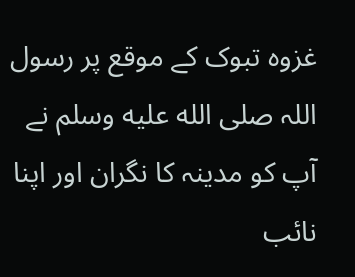غزوہ تبوک کے موقع پر رسول اللہ صلى الله عليه وسلم نے آپ کو مدینہ کا نگران اور اپنا نائب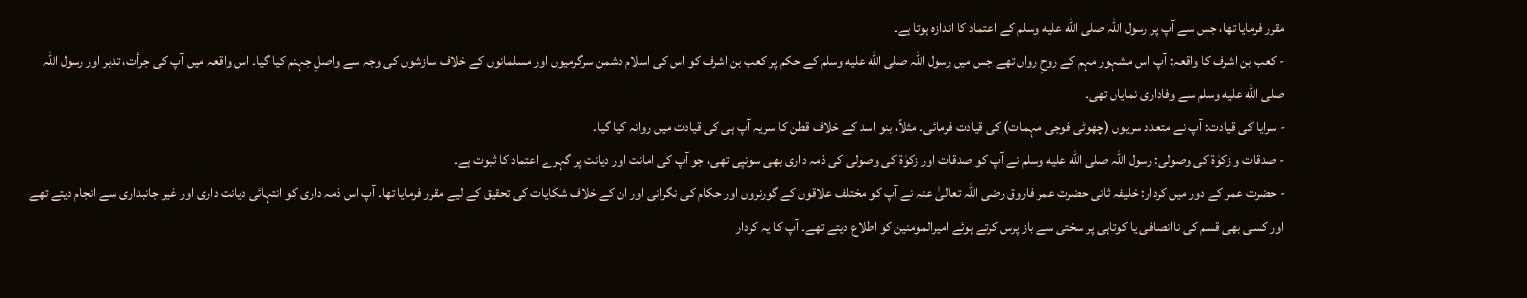مقرر فرمایا تھا، جس سے آپ پر رسول اللہ صلى الله عليه وسلم کے اعتماد کا اندازہ ہوتا ہے۔
- کعب بن اشرف کا واقعہ: آپ اس مشہور مہم کے روحِ رواں تھے جس میں رسول اللہ صلى الله عليه وسلم کے حکم پر کعب بن اشرف کو اس کی اسلام دشمن سرگرمیوں اور مسلمانوں کے خلاف سازشوں کی وجہ سے واصلِ جہنم کیا گیا۔ اس واقعہ میں آپ کی جرأت، تدبر اور رسول اللہ صلى الله عليه وسلم سے وفاداری نمایاں تھی۔
- سرایا کی قیادت: آپ نے متعدد سریوں (چھوٹی فوجی مہمات) کی قیادت فرمائی۔ مثلاً، بنو اسد کے خلاف قطن کا سریہ آپ ہی کی قیادت میں روانہ کیا گیا۔
- صدقات و زکوٰۃ کی وصولی: رسول اللہ صلى الله عليه وسلم نے آپ کو صدقات اور زکوٰۃ کی وصولی کی ذمہ داری بھی سونپی تھی، جو آپ کی امانت اور دیانت پر گہرے اعتماد کا ثبوت ہے۔
- حضرت عمر کے دور میں کردار: خلیفہ ثانی حضرت عمر فاروق رضی اللہ تعالیٰ عنہ نے آپ کو مختلف علاقوں کے گورنروں اور حکام کی نگرانی اور ان کے خلاف شکایات کی تحقیق کے لیے مقرر فرمایا تھا۔ آپ اس ذمہ داری کو انتہائی دیانت داری اور غیر جانبداری سے انجام دیتے تھے اور کسی بھی قسم کی ناانصافی یا کوتاہی پر سختی سے باز پرس کرتے ہوئے امیرالمومنین کو اطلاع دیتے تھے۔ آپ کا یہ کردار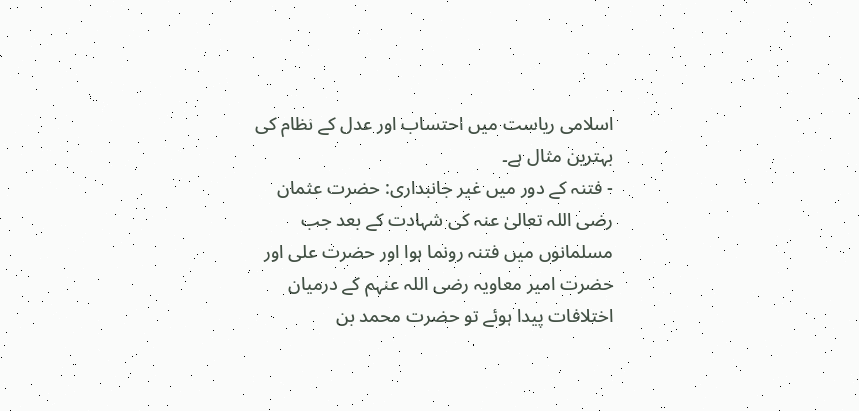اسلامی ریاست میں احتساب اور عدل کے نظام کی بہترین مثال ہے۔
- فتنہ کے دور میں غیر جانبداری: حضرت عثمان رضی اللہ تعالیٰ عنہ کی شہادت کے بعد جب مسلمانوں میں فتنہ رونما ہوا اور حضرت علی اور حضرت امیر معاویہ رضی اللہ عنہم کے درمیان اختلافات پیدا ہوئے تو حضرت محمد بن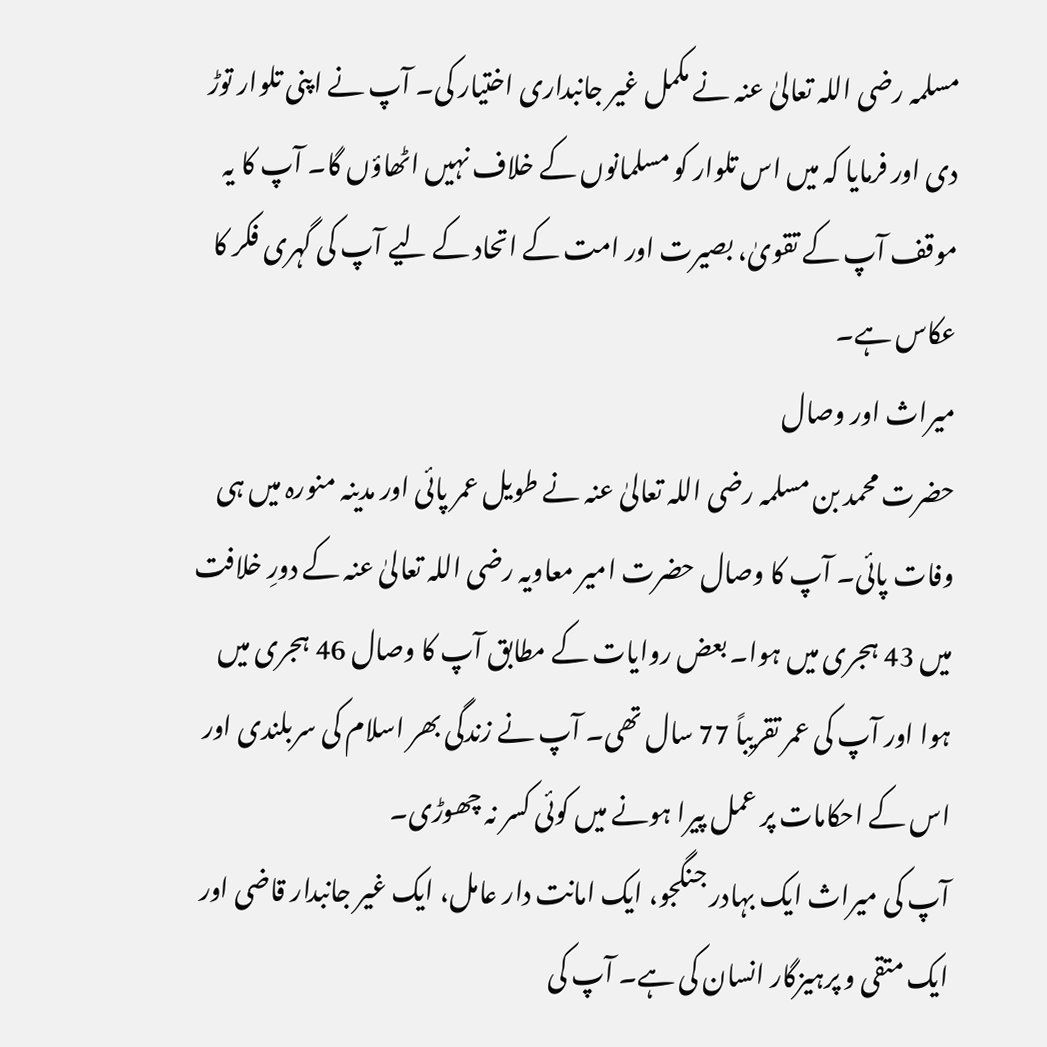مسلمہ رضی اللہ تعالیٰ عنہ نے مکمل غیر جانبداری اختیار کی۔ آپ نے اپنی تلوار توڑ دی اور فرمایا کہ میں اس تلوار کو مسلمانوں کے خلاف نہیں اٹھاؤں گا۔ آپ کا یہ موقف آپ کے تقویٰ، بصیرت اور امت کے اتحاد کے لیے آپ کی گہری فکر کا عکاس ہے۔
میراث اور وصال
حضرت محمد بن مسلمہ رضی اللہ تعالیٰ عنہ نے طویل عمر پائی اور مدینہ منورہ میں ہی وفات پائی۔ آپ کا وصال حضرت امیر معاویہ رضی اللہ تعالیٰ عنہ کے دورِ خلافت میں 43 ہجری میں ہوا۔ بعض روایات کے مطابق آپ کا وصال 46 ہجری میں ہوا اور آپ کی عمر تقریباً 77 سال تھی۔ آپ نے زندگی بھر اسلام کی سربلندی اور اس کے احکامات پر عمل پیرا ہونے میں کوئی کسر نہ چھوڑی۔
آپ کی میراث ایک بہادر جنگجو، ایک امانت دار عامل، ایک غیر جانبدار قاضی اور ایک متقی و پرہیزگار انسان کی ہے۔ آپ کی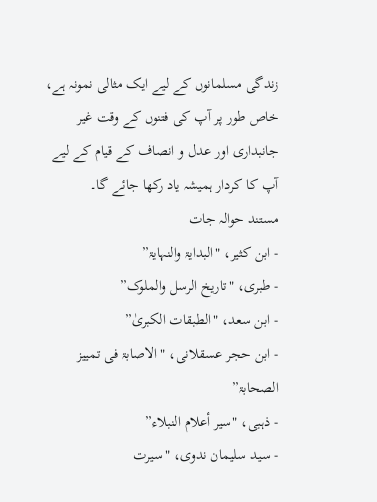زندگی مسلمانوں کے لیے ایک مثالی نمونہ ہے، خاص طور پر آپ کی فتنوں کے وقت غیر جانبداری اور عدل و انصاف کے قیام کے لیے آپ کا کردار ہمیشہ یاد رکھا جائے گا۔
مستند حوالہ جات
- ابن کثیر، "البدایۃ والنہایۃ”
- طبری، "تاریخ الرسل والملوک”
- ابن سعد، "الطبقات الکبریٰ”
- ابن حجر عسقلانی، "الاصابۃ فی تمییز الصحابۃ”
- ذہبی، "سیر أعلام النبلاء”
- سید سلیمان ندوی، "سیرت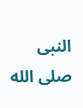النبی صلى الله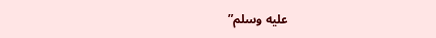عليه وسلم”